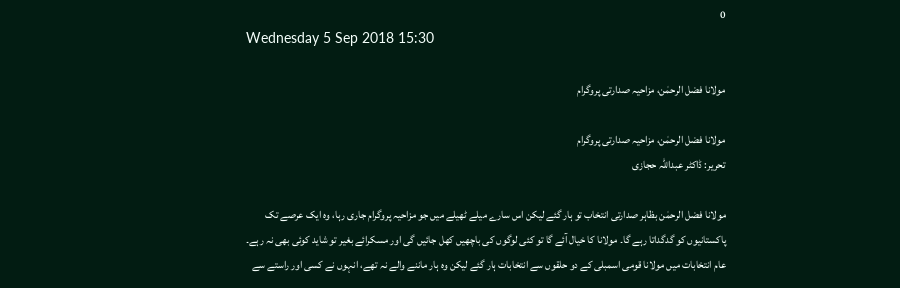0
Wednesday 5 Sep 2018 15:30

مولانا فضل الرحمٰن، مزاحیہ صدارتی پروگرام

مولانا فضل الرحمٰن، مزاحیہ صدارتی پروگرام
تحریر: ڈاکٹر عبداللہ حجازی

مولانا فضل الرحمٰن بظاہر صدارتی انتخاب تو ہار گئے لیکن اس سارے میلے ٹھیلے میں جو مزاحیہ پروگرام جاری رہا، وہ ایک عرصے تک پاکستانیوں کو گدگداتا رہے گا۔ مولانا کا خیال آئے گا تو کئی لوگوں کی باچھیں کھل جائیں گی اور مسکرائے بغیر تو شاید کوئی بھی نہ رہے۔ عام انتخابات میں مولانا قومی اسمبلی کے دو حلقوں سے انتخابات ہار گئے لیکن وہ ہار ماننے والے نہ تھے، انہوں نے کسی اور راستے سے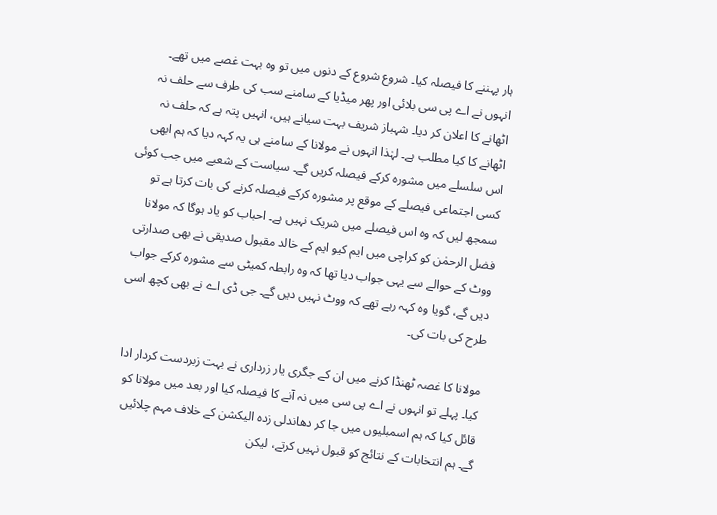ہار پہننے کا فیصلہ کیا۔ شروع شروع کے دنوں میں تو وہ بہت غصے میں تھے۔ انہوں نے اے پی سی بلائی اور پھر میڈیا کے سامنے سب کی طرف سے حلف نہ اٹھانے کا اعلان کر دیا۔ شہباز شریف بہت سیانے ہیں، انہیں پتہ ہے کہ حلف نہ اٹھانے کا کیا مطلب ہے۔ لہٰذا انہوں نے مولانا کے سامنے ہی یہ کہہ دیا کہ ہم ابھی اس سلسلے میں مشورہ کرکے فیصلہ کریں گے۔ سیاست کے شعبے میں جب کوئی کسی اجتماعی فیصلے کے موقع پر مشورہ کرکے فیصلہ کرنے کی بات کرتا ہے تو سمجھ لیں کہ وہ اس فیصلے میں شریک نہیں ہے۔ احباب کو یاد ہوگا کہ مولانا فضل الرحمٰن کو کراچی میں ایم کیو ایم کے خالد مقبول صدیقی نے بھی صدارتی ووٹ کے حوالے سے یہی جواب دیا تھا کہ وہ رابطہ کمیٹی سے مشورہ کرکے جواب دیں گے، گویا وہ کہہ رہے تھے کہ ووٹ نہیں دیں گے۔ جی ڈی اے نے بھی کچھ اسی طرح کی بات کی۔

مولانا کا غصہ ٹھنڈا کرنے میں ان کے جگری یار زرداری نے بہت زبردست کردار ادا کیا۔ پہلے تو انہوں نے اے پی سی میں نہ آنے کا فیصلہ کیا اور بعد میں مولانا کو قائل کیا کہ ہم اسمبلیوں میں جا کر دھاندلی زدہ الیکشن کے خلاف مہم چلائیں گے۔ ہم انتخابات کے نتائج کو قبول نہیں کرتے، لیکن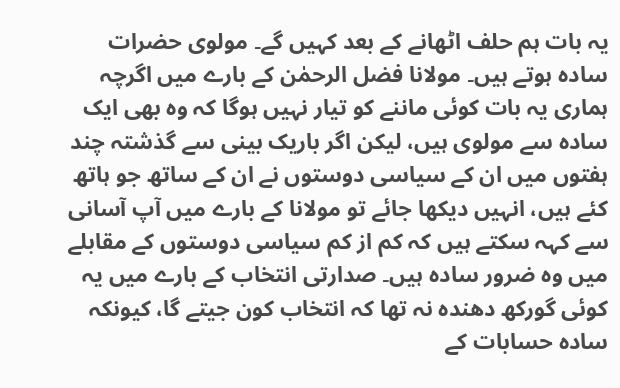یہ بات ہم حلف اٹھانے کے بعد کہیں گے۔ مولوی حضرات سادہ ہوتے ہیں۔ مولانا فضل الرحمٰن کے بارے میں اگرچہ ہماری یہ بات کوئی ماننے کو تیار نہیں ہوگا کہ وہ بھی ایک سادہ سے مولوی ہیں، لیکن اگر باریک بینی سے گذشتہ چند ہفتوں میں ان کے سیاسی دوستوں نے ان کے ساتھ جو ہاتھ کئے ہیں، انہیں دیکھا جائے تو مولانا کے بارے میں آپ آسانی سے کہہ سکتے ہیں کہ کم از کم سیاسی دوستوں کے مقابلے میں وہ ضرور سادہ ہیں۔ صدارتی انتخاب کے بارے میں یہ کوئی گورکھ دھندہ نہ تھا کہ انتخاب کون جیتے گا، کیونکہ سادہ حسابات کے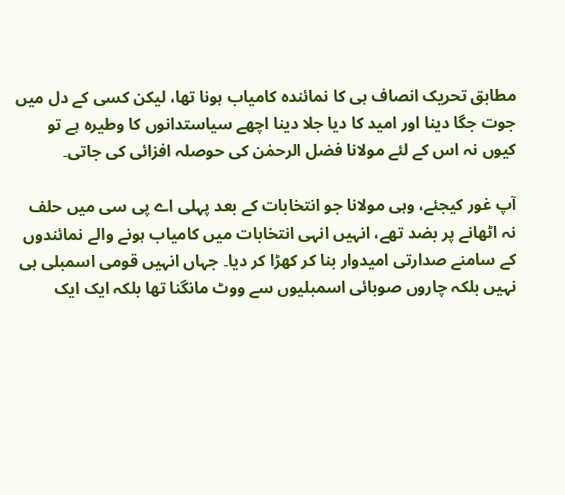مطابق تحریک انصاف ہی کا نمائندہ کامیاب ہونا تھا، لیکن کسی کے دل میں جوت جگا دینا اور امید کا دیا جلا دینا اچھے سیاستدانوں کا وطیرہ ہے تو کیوں نہ اس کے لئے مولانا فضل الرحمٰن کی حوصلہ افزائی کی جاتی۔

آپ غور کیجئے، وہی مولانا جو انتخابات کے بعد پہلی اے پی سی میں حلف نہ اٹھانے پر بضد تھے، انہیں انہی انتخابات میں کامیاب ہونے والے نمائندوں کے سامنے صدارتی امیدوار بنا کر کھڑا کر دیا۔ جہاں انہیں قومی اسمبلی ہی نہیں بلکہ چاروں صوبائی اسمبلیوں سے ووٹ مانگنا تھا بلکہ ایک ایک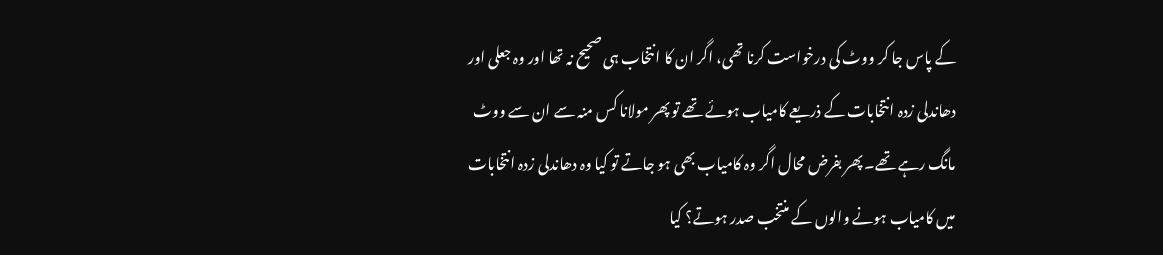کے پاس جا کر ووٹ کی درخواست کرنا تھی، اگر ان کا انتخاب ہی صحیح نہ تھا اور وہ جعلی اور دھاندلی زدہ انتخابات کے ذریعے کامیاب ہوئے تھے تو پھر مولانا کس منہ سے ان سے ووٹ مانگ رہے تھے۔ پھر بفرض محال اگر وہ کامیاب بھی ہو جاتے تو کیا وہ دھاندلی زدہ انتخابات میں کامیاب ہونے والوں کے منتخب صدر ہوتے؟ کیا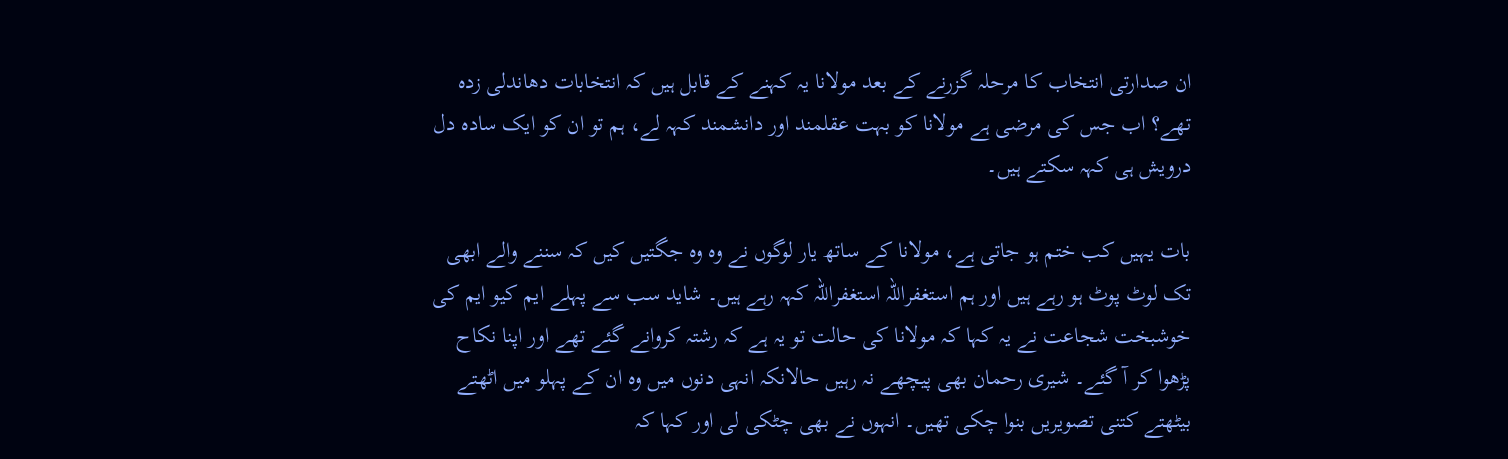ان صدارتی انتخاب کا مرحلہ گزرنے کے بعد مولانا یہ کہنے کے قابل ہیں کہ انتخابات دھاندلی زدہ تھے؟ اب جس کی مرضی ہے مولانا کو بہت عقلمند اور دانشمند کہہ لے، ہم تو ان کو ایک سادہ دل درویش ہی کہہ سکتے ہیں۔

بات یہیں کب ختم ہو جاتی ہے، مولانا کے ساتھ یار لوگوں نے وہ وہ جگتیں کیں کہ سننے والے ابھی تک لوٹ پوٹ ہو رہے ہیں اور ہم استغفراللہ استغفراللہ کہہ رہے ہیں۔ شاید سب سے پہلے ایم کیو ایم کی خوشبخت شجاعت نے یہ کہا کہ مولانا کی حالت تو یہ ہے کہ رشتہ کروانے گئے تھے اور اپنا نکاح پڑھوا کر آ گئے۔ شیری رحمان بھی پیچھے نہ رہیں حالانکہ انہی دنوں میں وہ ان کے پہلو میں اٹھتے بیٹھتے کتنی تصویریں بنوا چکی تھیں۔ انہوں نے بھی چٹکی لی اور کہا کہ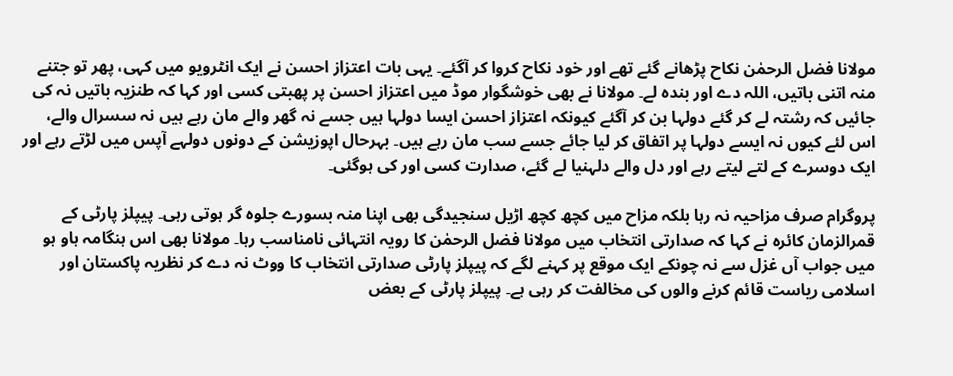مولانا فضل الرحمٰن نکاح پڑھانے گئے تھے اور خود نکاح کروا کر آگئے۔ یہی بات اعتزاز احسن نے ایک انٹرویو میں کہی، پھر تو جتنے منہ اتنی باتیں، اللہ دے اور بندہ لے۔ مولانا نے بھی خوشگوار موڈ میں اعتزاز احسن پر پھبتی کسی اور کہا کہ طنزیہ باتیں نہ کی جائیں کہ رشتہ لے کر گئے دولہا بن کر آگئے کیونکہ اعتزاز احسن ایسا دولہا ہیں جسے نہ گھر والے مان رہے ہیں نہ سسرال والے، اس لئے کیوں نہ ایسے دولہا پر اتفاق کر لیا جائے جسے سب مان رہے ہیں۔ بہرحال اپوزیشن کے دونوں دولہے آپس میں لڑتے رہے اور ایک دوسرے کے لتے لیتے رہے اور دل والے دلہنیا لے گئے، صدارت کسی اور کی ہوگئی۔

پروگرام صرف مزاحیہ نہ رہا بلکہ مزاح میں کچھ کچھ اڑیل سنجیدگی بھی اپنا منہ بسورے جلوہ گر ہوتی رہی۔ پیپلز پارٹی کے قمرالزمان کائرہ نے کہا کہ صدارتی انتخاب میں مولانا فضل الرحمٰن کا رویہ انتہائی نامناسب رہا۔ مولانا بھی اس ہنگامہ ہاو ہو میں جواب آں غزل سے نہ چونکے ایک موقع پر کہنے لگے کہ پیپلز پارٹی صدارتی انتخاب کا ووٹ نہ دے کر نظریہ پاکستان اور اسلامی ریاست قائم کرنے والوں کی مخالفت کر رہی ہے۔ پیپلز پارٹی کے بعض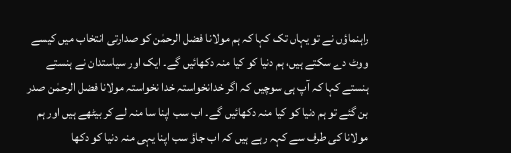راہنماؤں نے تو یہاں تک کہا کہ ہم مولانا فضل الرحمٰن کو صدارتی انتخاب میں کیسے ووٹ دے سکتے ہیں، ہم دنیا کو کیا منہ دکھائیں گے۔ ایک اور سیاستدان نے ہنستے ہنستے کہا کہ آپ ہی سوچیں کہ اگر خدانخواستہ خدا نخواستہ مولانا فضل الرحمٰن صدر بن گئے تو ہم دنیا کو کیا منہ دکھائیں گے۔ اب سب اپنا سا منہ لے کر بیٹھے ہیں اور ہم مولانا کی طرف سے کہہ رہے ہیں کہ اب جاؤ سب اپنا یہی منہ دنیا کو دکھا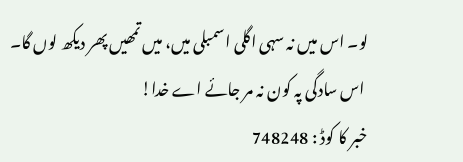لو۔ اس میں نہ سہی اگلی اسمبلی میں، میں تمھیں پھر دیکھ لوں گا۔
 اس سادگی پہ کون نہ مر جائے اے خدا!
خبر کا کوڈ : 748248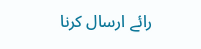رائے ارسال کرنا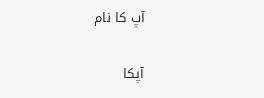آپ کا نام

آپکا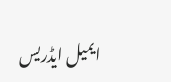ایمیل ایڈریس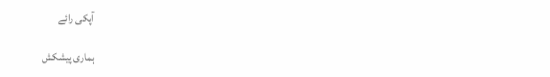آپکی رائے

ہماری پیشکش